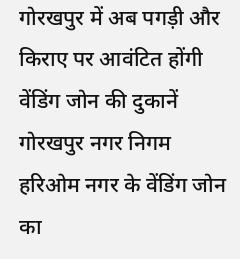गोरखपुर में अब पगड़ी और किराए पर आवंटित होंगी वेंडिंग जोन की दुकानें
गोरखपुर नगर निगम हरिओम नगर के वेंडिंग जोन का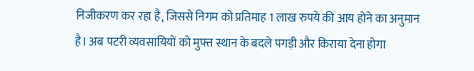निजीकरण कर रहा है, जिससे निगम को प्रतिमाह 1 लाख रुपये की आय होने का अनुमान है। अब पटरी व्यवसायियों को मुफ्त स्थान के बदले पगड़ी और किराया देना होगा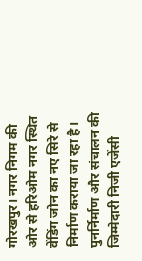गोरखपुर। नगर निगम की ओर से हरिओम नगर स्थित वेंडिंग जोन का नए सिरे से निर्माण कराया जा रहा है। पुनर्निर्माण और संचालन की जिम्मेदारी निजी एजेंसी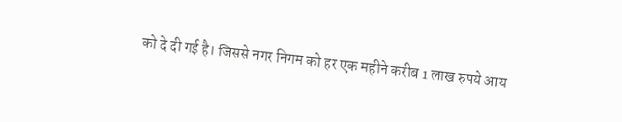को दे दी गई है। जिससे नगर निगम को हर एक महीने करीब 1 लाख रुपये आय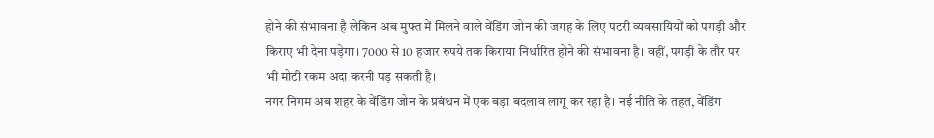होने की संभावना है लेकिन अब मुफ्त में मिलने वाले वेंडिंग जोन की जगह के लिए पटरी व्यवसायियों को पगड़ी और किराए भी देना पड़ेगा। 7000 से 10 हजार रुपये तक किराया निर्धारित होने की संभावना है। वहीं, पगड़ी के तौर पर भी मोटी रकम अदा करनी पड़ सकती है।
नगर निगम अब शहर के वेंडिंग जोन के प्रबंधन में एक बड़ा बदलाव लागू कर रहा है। नई नीति के तहत, वेंडिंग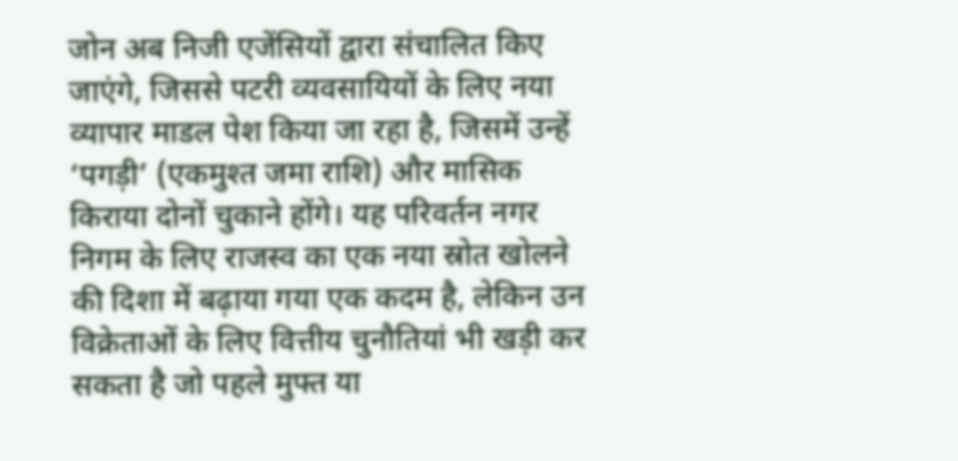जोन अब निजी एजेंसियों द्वारा संचालित किए जाएंगे, जिससे पटरी व्यवसायियों के लिए नया व्यापार माडल पेश किया जा रहा है, जिसमें उन्हें ‘पगड़ी’ (एकमुश्त जमा राशि) और मासिक किराया दोनों चुकाने होंगे। यह परिवर्तन नगर निगम के लिए राजस्व का एक नया स्रोत खोलने की दिशा में बढ़ाया गया एक कदम है, लेकिन उन विक्रेताओं के लिए वित्तीय चुनौतियां भी खड़ी कर सकता है जो पहले मुफ्त या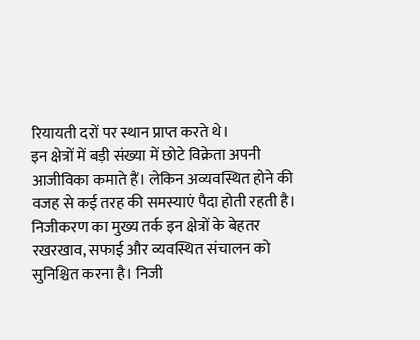रियायती दरों पर स्थान प्राप्त करते थे।
इन क्षेत्रों में बड़ी संख्या में छोटे विक्रेता अपनी आजीविका कमाते हैं। लेकिन अव्यवस्थित होने की वजह से कई तरह की समस्याएं पैदा होती रहती है।
निजीकरण का मुख्य तर्क इन क्षेत्रों के बेहतर रखरखाव, सफाई और व्यवस्थित संचालन को सुनिश्चित करना है। निजी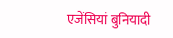एजेंसियां बुनियादी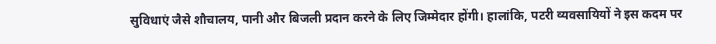सुविधाएं जैसे शौचालय, पानी और बिजली प्रदान करने के लिए जिम्मेदार होंगी। हालांकि, पटरी व्यवसायियों ने इस कदम पर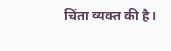चिंता व्यक्त की है।